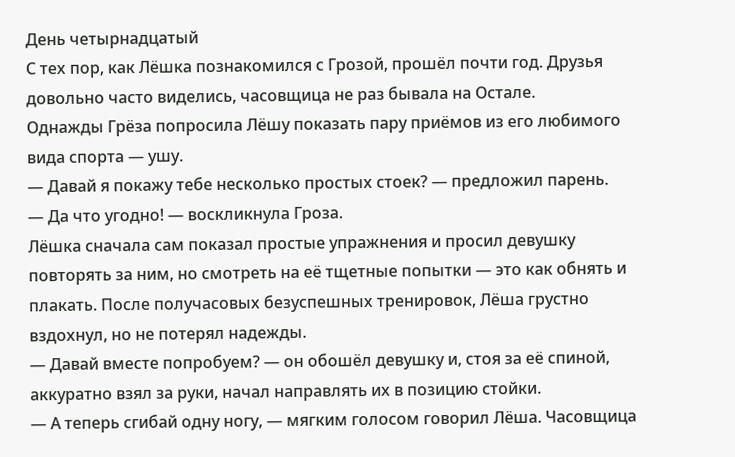День четырнадцатый
С тех пор, как Лёшка познакомился с Грозой, прошёл почти год. Друзья довольно часто виделись, часовщица не раз бывала на Остале.
Однажды Грёза попросила Лёшу показать пару приёмов из его любимого вида спорта — ушу.
— Давай я покажу тебе несколько простых стоек? — предложил парень.
— Да что угодно! — воскликнула Гроза.
Лёшка сначала сам показал простые упражнения и просил девушку повторять за ним, но смотреть на её тщетные попытки — это как обнять и плакать. После получасовых безуспешных тренировок, Лёша грустно вздохнул, но не потерял надежды.
— Давай вместе попробуем? — он обошёл девушку и, стоя за её спиной, аккуратно взял за руки, начал направлять их в позицию стойки.
— А теперь сгибай одну ногу, — мягким голосом говорил Лёша. Часовщица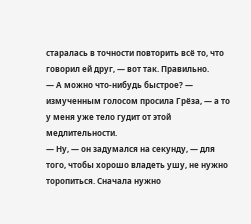старалась в точности повторить всё то, что говорил ей друг, — вот так. Правильно.
— А можно что-нибудь быстрое? — измученным голосом просила Грёза, — а то у меня уже тело гудит от этой медлительности.
— Ну, — он задумался на секунду, — для того, чтобы хорошо владеть ушу, не нужно торопиться. Сначала нужно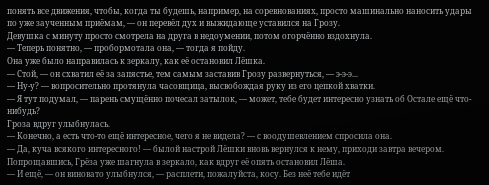понять все движения, чтобы, когда ты будешь, например, на соревнованиях, просто машинально наносить удары по уже заученным приёмам, — он перевёл дух и выжидающе уставился на Грозу.
Девушка с минуту просто смотрела на друга в недоумении, потом огорчённо вздохнула.
— Теперь понятно, — пробормотала она, — тогда я пойду.
Она уже было направилась к зеркалу, как её остановил Лёшка.
— Стой, — он схватил её за запястье, тем самым заставив Грозу развернуться, — э-э-э...
— Ну-у? — вопросительно протянула часовщица, высвобождая руку из его цепкой хватки.
— Я тут подумал, — парень смущённо почесал затылок, — может, тебе будет интересно узнать об Остале ещё что-нибудь?
Гроза вдруг улыбнулась.
— Конечно, а есть что-то ещё интересное, чего я не видела? — с воодушевлением спросила она.
— Да, куча всякого интересного! — былой настрой Лёшки вновь вернулся к нему, приходи завтра вечером.
Попрощавшись, Грёза уже шагнула в зеркало, как вдруг её опять остановил Лёша.
— И ещё, — он виновато улыбнулся, — расплети, пожалуйста, косу. Без неё тебе идёт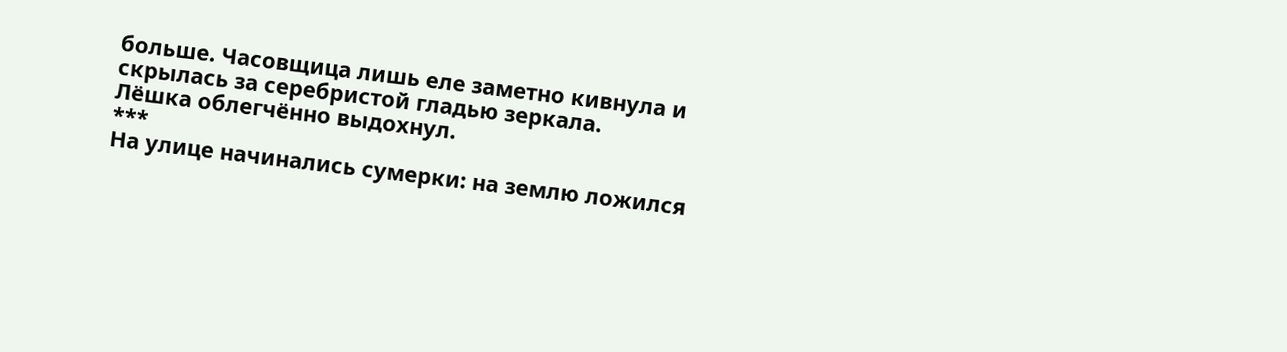больше. Часовщица лишь еле заметно кивнула и скрылась за серебристой гладью зеркала.
Лёшка облегчённо выдохнул.
***
На улице начинались сумерки: на землю ложился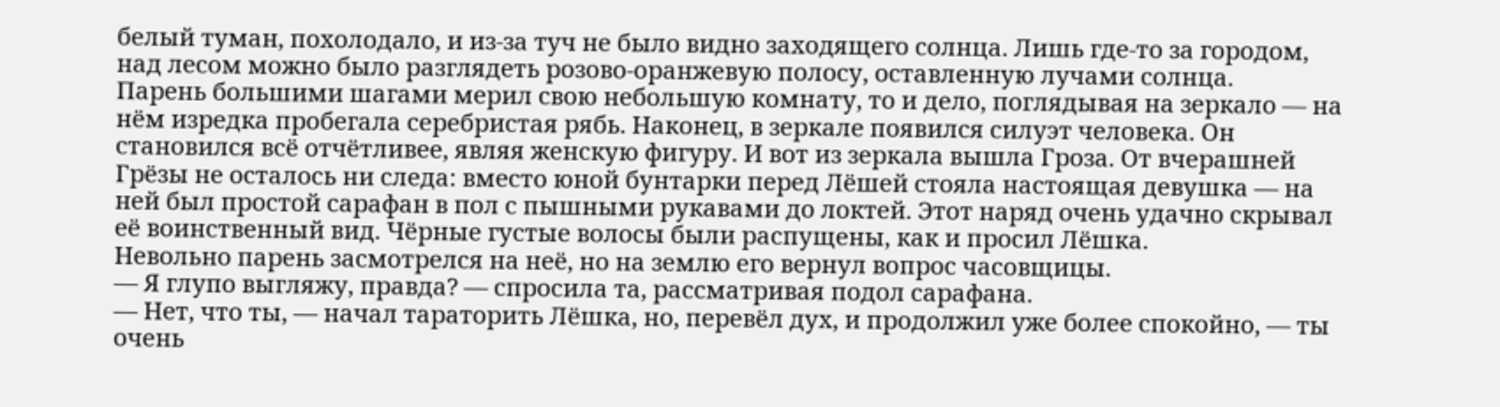белый туман, похолодало, и из-за туч не было видно заходящего солнца. Лишь где-то за городом, над лесом можно было разглядеть розово-оранжевую полосу, оставленную лучами солнца.
Парень большими шагами мерил свою небольшую комнату, то и дело, поглядывая на зеркало — на нём изредка пробегала серебристая рябь. Наконец, в зеркале появился силуэт человека. Он становился всё отчётливее, являя женскую фигуру. И вот из зеркала вышла Гроза. От вчерашней Грёзы не осталось ни следа: вместо юной бунтарки перед Лёшей стояла настоящая девушка — на ней был простой сарафан в пол с пышными рукавами до локтей. Этот наряд очень удачно скрывал её воинственный вид. Чёрные густые волосы были распущены, как и просил Лёшка.
Невольно парень засмотрелся на неё, но на землю его вернул вопрос часовщицы.
— Я глупо выгляжу, правда? — спросила та, рассматривая подол сарафана.
— Нет, что ты, — начал тараторить Лёшка, но, перевёл дух, и продолжил уже более спокойно, — ты очень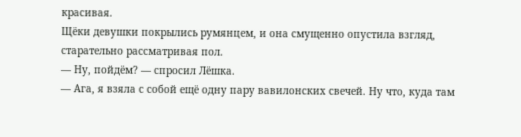красивая.
Щёки девушки покрылись румянцем, и она смущенно опустила взгляд, старательно рассматривая пол.
— Ну, пойдём? — спросил Лёшка.
— Ага, я взяла с собой ещё одну пару вавилонских свечей. Ну что, куда там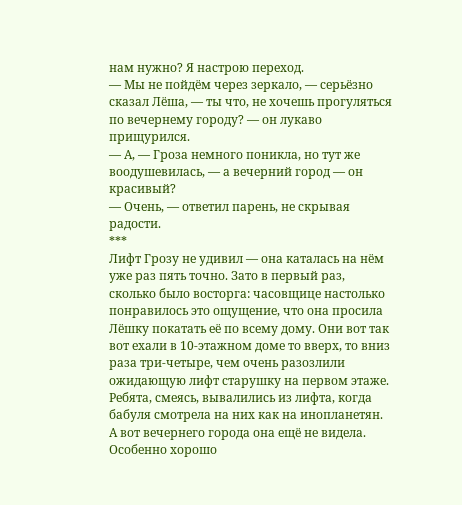нам нужно? Я настрою переход.
— Мы не пойдём через зеркало, — серьёзно сказал Лёша, — ты что, не хочешь прогуляться по вечернему городу? — он лукаво прищурился.
— А, — Гроза немного поникла, но тут же воодушевилась, — а вечерний город — он красивый?
— Очень, — ответил парень, не скрывая радости.
***
Лифт Грозу не удивил — она каталась на нём уже раз пять точно. Зато в первый раз, сколько было восторга: часовщице настолько понравилось это ощущение, что она просила Лёшку покатать её по всему дому. Они вот так вот ехали в 10-этажном доме то вверх, то вниз раза три-четыре, чем очень разозлили ожидающую лифт старушку на первом этаже. Ребята, смеясь, вывалились из лифта, когда бабуля смотрела на них как на инопланетян.
А вот вечернего города она ещё не видела. Особенно хорошо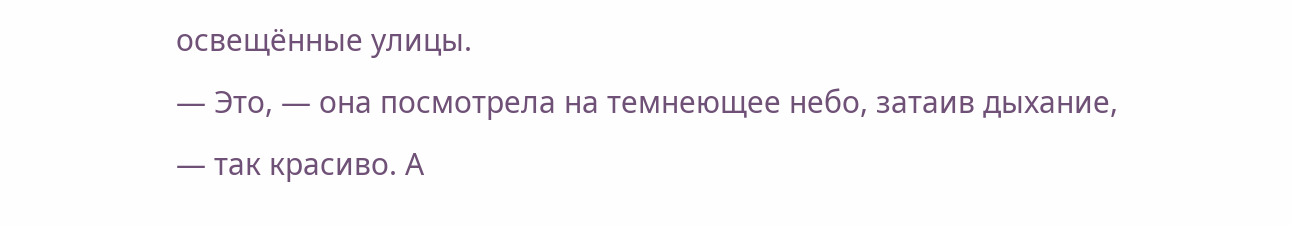освещённые улицы.
— Это, — она посмотрела на темнеющее небо, затаив дыхание, — так красиво. А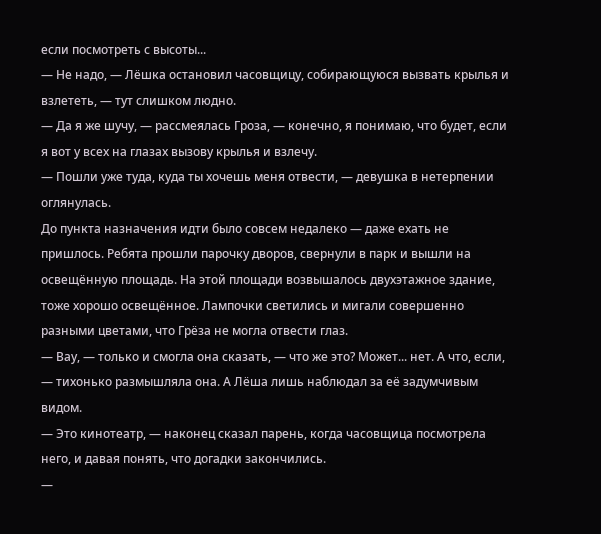если посмотреть с высоты...
— Не надо, — Лёшка остановил часовщицу, собирающуюся вызвать крылья и взлететь, — тут слишком людно.
— Да я же шучу, — рассмеялась Гроза, — конечно, я понимаю, что будет, если я вот у всех на глазах вызову крылья и взлечу.
— Пошли уже туда, куда ты хочешь меня отвести, — девушка в нетерпении оглянулась.
До пункта назначения идти было совсем недалеко — даже ехать не пришлось. Ребята прошли парочку дворов, свернули в парк и вышли на освещённую площадь. На этой площади возвышалось двухэтажное здание, тоже хорошо освещённое. Лампочки светились и мигали совершенно разными цветами, что Грёза не могла отвести глаз.
— Вау, — только и смогла она сказать, — что же это? Может... нет. А что, если, — тихонько размышляла она. А Лёша лишь наблюдал за её задумчивым видом.
— Это кинотеатр, — наконец сказал парень, когда часовщица посмотрела него, и давая понять, что догадки закончились.
—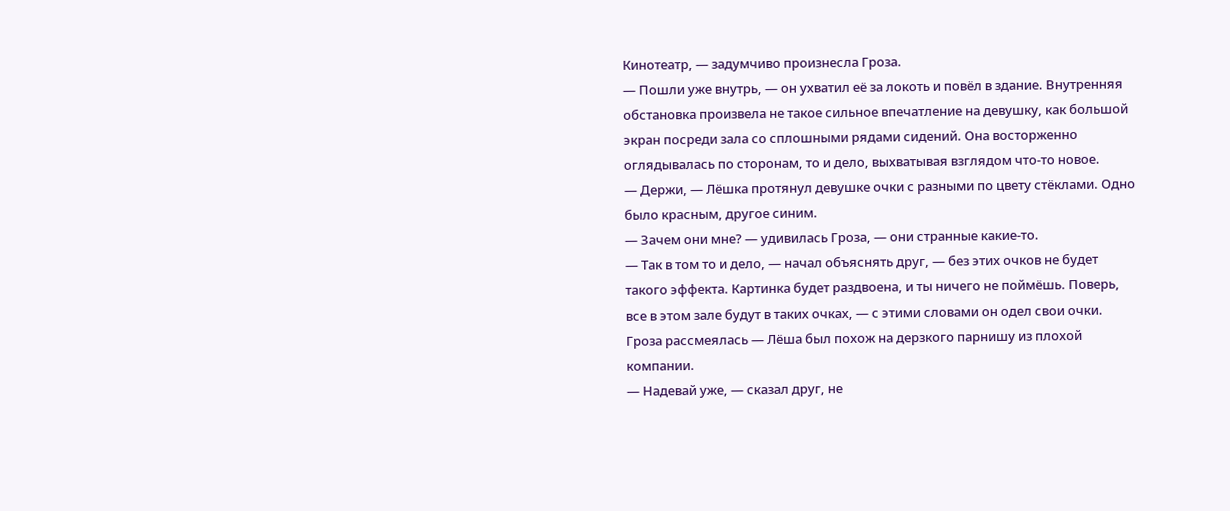Кинотеатр, — задумчиво произнесла Гроза.
— Пошли уже внутрь, — он ухватил её за локоть и повёл в здание. Внутренняя обстановка произвела не такое сильное впечатление на девушку, как большой экран посреди зала со сплошными рядами сидений. Она восторженно оглядывалась по сторонам, то и дело, выхватывая взглядом что-то новое.
— Держи, — Лёшка протянул девушке очки с разными по цвету стёклами. Одно было красным, другое синим.
— Зачем они мне? — удивилась Гроза, — они странные какие-то.
— Так в том то и дело, — начал объяснять друг, — без этих очков не будет такого эффекта. Картинка будет раздвоена, и ты ничего не поймёшь. Поверь, все в этом зале будут в таких очках, — с этими словами он одел свои очки.
Гроза рассмеялась — Лёша был похож на дерзкого парнишу из плохой компании.
— Надевай уже, — сказал друг, не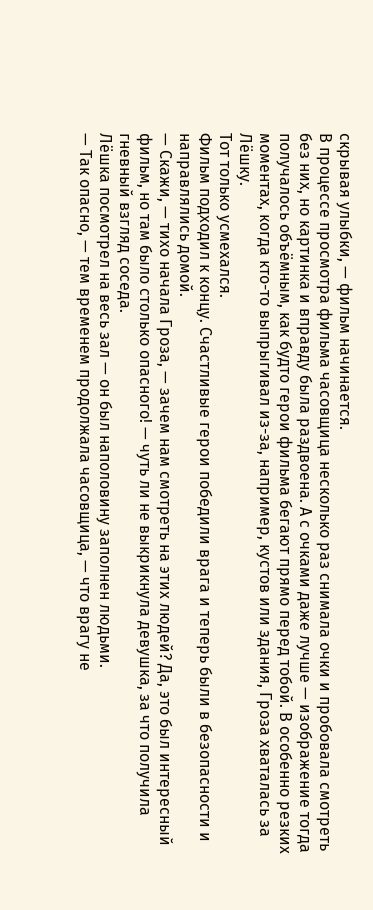скрывая улыбки, — фильм начинается.
В процессе просмотра фильма часовщица несколько раз снимала очки и пробовала смотреть без них, но картинка и вправду была раздвоена. А с очками даже лучше — изображение тогда получалось объёмным, как будто герои фильма бегают прямо перед тобой. В особенно резких моментах, когда кто-то выпрыгивал из-за, например, кустов или здания, Гроза хваталась за Лёшку.
Тот только усмехался.
Фильм подходил к концу. Счастливые герои победили врага и теперь были в безопасности и направлялись домой.
— Скажи, — тихо начала Гроза, — зачем нам смотреть на этих людей? Да, это был интересный фильм, но там было столько опасного! — чуть ли не выкрикнула девушка, за что получила гневный взгляд соседа.
Лёшка посмотрел на весь зал — он был наполовину заполнен людьми.
— Так опасно, — тем временем продолжала часовщица, — что врагу не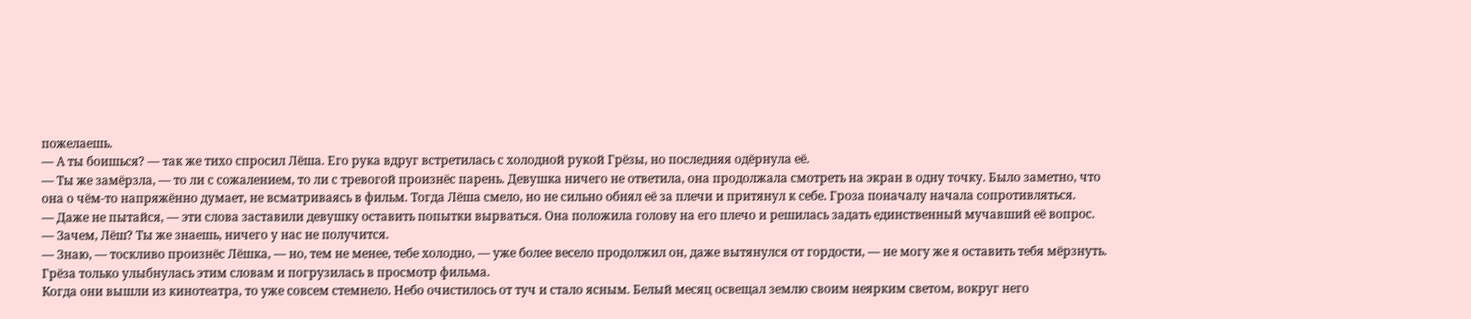пожелаешь.
— А ты боишься? — так же тихо спросил Лёша. Его рука вдруг встретилась с холодной рукой Грёзы, но последняя одёрнула её.
— Ты же замёрзла, — то ли с сожалением, то ли с тревогой произнёс парень. Девушка ничего не ответила, она продолжала смотреть на экран в одну точку. Было заметно, что она о чём-то напряжённо думает, не всматриваясь в фильм. Тогда Лёша смело, но не сильно обнял её за плечи и притянул к себе. Гроза поначалу начала сопротивляться.
— Даже не пытайся, — эти слова заставили девушку оставить попытки вырваться. Она положила голову на его плечо и решилась задать единственный мучавший её вопрос.
— Зачем, Лёш? Ты же знаешь, ничего у нас не получится.
— Знаю, — тоскливо произнёс Лёшка, — но, тем не менее, тебе холодно, — уже более весело продолжил он, даже вытянулся от гордости, — не могу же я оставить тебя мёрзнуть.
Грёза только улыбнулась этим словам и погрузилась в просмотр фильма.
Когда они вышли из кинотеатра, то уже совсем стемнело. Небо очистилось от туч и стало ясным. Белый месяц освещал землю своим неярким светом, вокруг него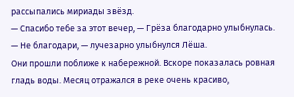рассыпались мириады звёзд.
— Спасибо тебе за этот вечер, — Грёза благодарно улыбнулась.
— Не благодари, — лучезарно улыбнулся Лёша.
Они прошли поближе к набережной. Вскоре показалась ровная гладь воды. Месяц отражался в реке очень красиво,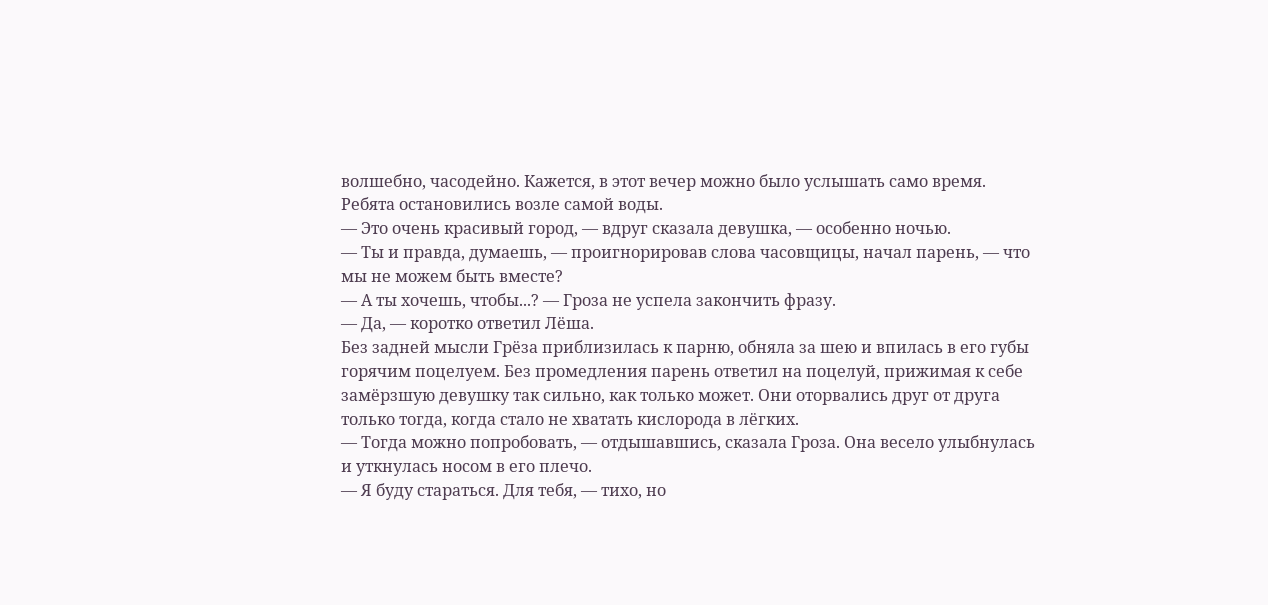волшебно, часодейно. Кажется, в этот вечер можно было услышать само время. Ребята остановились возле самой воды.
— Это очень красивый город, — вдруг сказала девушка, — особенно ночью.
— Ты и правда, думаешь, — проигнорировав слова часовщицы, начал парень, — что мы не можем быть вместе?
— А ты хочешь, чтобы...? — Гроза не успела закончить фразу.
— Да, — коротко ответил Лёша.
Без задней мысли Грёза приблизилась к парню, обняла за шею и впилась в его губы горячим поцелуем. Без промедления парень ответил на поцелуй, прижимая к себе замёрзшую девушку так сильно, как только может. Они оторвались друг от друга только тогда, когда стало не хватать кислорода в лёгких.
— Тогда можно попробовать, — отдышавшись, сказала Гроза. Она весело улыбнулась и уткнулась носом в его плечо.
— Я буду стараться. Для тебя, — тихо, но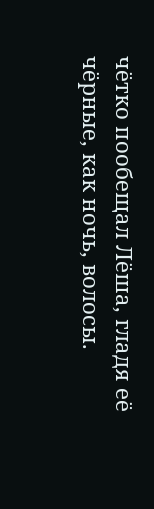чётко пообещал Лёша, гладя её чёрные, как ночь, волосы.